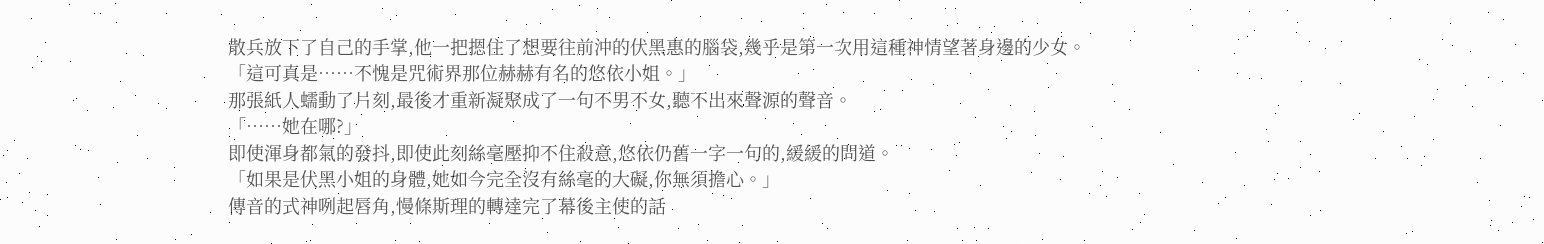散兵放下了自己的手掌,他一把摁住了想要往前沖的伏黑惠的腦袋,幾乎是第一次用這種神情望著身邊的少女。
「這可真是……不愧是咒術界那位赫赫有名的悠依小姐。」
那張紙人蠕動了片刻,最後才重新凝聚成了一句不男不女,聽不出來聲源的聲音。
「……她在哪?」
即使渾身都氣的發抖,即使此刻絲毫壓抑不住殺意,悠依仍舊一字一句的,緩緩的問道。
「如果是伏黑小姐的身體,她如今完全沒有絲毫的大礙,你無須擔心。」
傳音的式神咧起唇角,慢條斯理的轉達完了幕後主使的話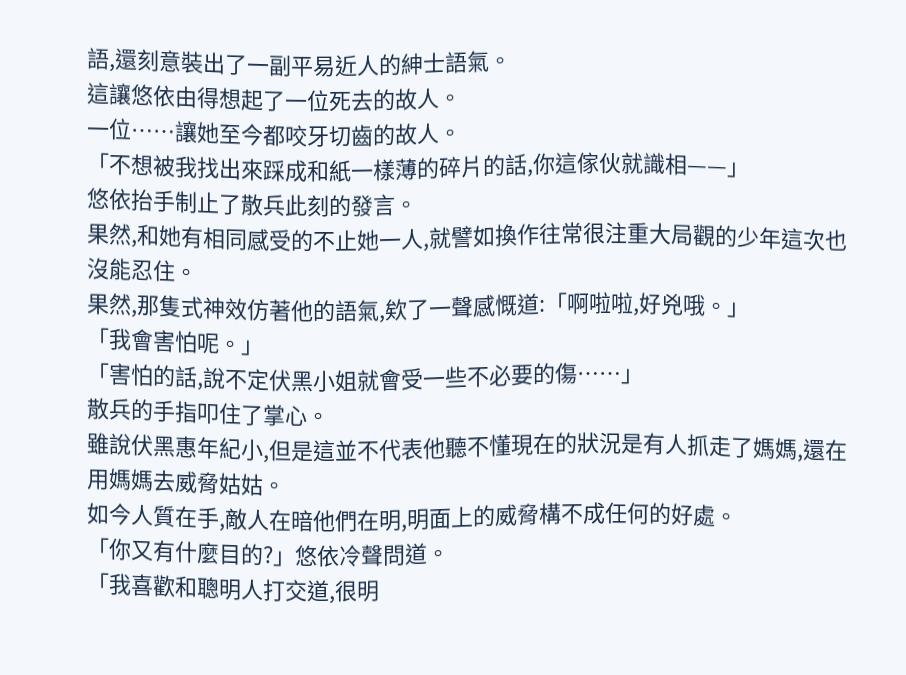語,還刻意裝出了一副平易近人的紳士語氣。
這讓悠依由得想起了一位死去的故人。
一位……讓她至今都咬牙切齒的故人。
「不想被我找出來踩成和紙一樣薄的碎片的話,你這傢伙就識相——」
悠依抬手制止了散兵此刻的發言。
果然,和她有相同感受的不止她一人,就譬如換作往常很注重大局觀的少年這次也沒能忍住。
果然,那隻式神效仿著他的語氣,欸了一聲感慨道:「啊啦啦,好兇哦。」
「我會害怕呢。」
「害怕的話,說不定伏黑小姐就會受一些不必要的傷……」
散兵的手指叩住了掌心。
雖說伏黑惠年紀小,但是這並不代表他聽不懂現在的狀況是有人抓走了媽媽,還在用媽媽去威脅姑姑。
如今人質在手,敵人在暗他們在明,明面上的威脅構不成任何的好處。
「你又有什麼目的?」悠依冷聲問道。
「我喜歡和聰明人打交道,很明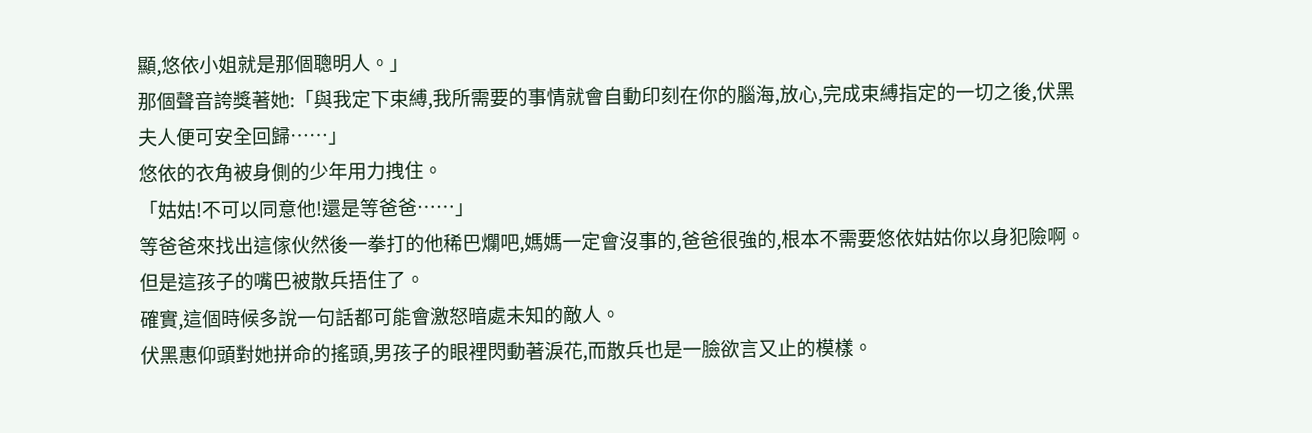顯,悠依小姐就是那個聰明人。」
那個聲音誇獎著她:「與我定下束縛,我所需要的事情就會自動印刻在你的腦海,放心,完成束縛指定的一切之後,伏黑夫人便可安全回歸……」
悠依的衣角被身側的少年用力拽住。
「姑姑!不可以同意他!還是等爸爸……」
等爸爸來找出這傢伙然後一拳打的他稀巴爛吧,媽媽一定會沒事的,爸爸很強的,根本不需要悠依姑姑你以身犯險啊。
但是這孩子的嘴巴被散兵捂住了。
確實,這個時候多說一句話都可能會激怒暗處未知的敵人。
伏黑惠仰頭對她拼命的搖頭,男孩子的眼裡閃動著淚花,而散兵也是一臉欲言又止的模樣。